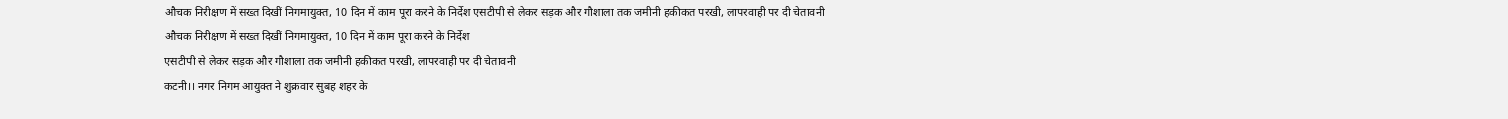औचक निरीक्षण में सख्त दिखीं निगमायुक्त, 10 दिन में काम पूरा करने के निर्देश एसटीपी से लेकर सड़क और गौशाला तक जमीनी हकीकत परखी, लापरवाही पर दी चेतावनी
औचक निरीक्षण में सख्त दिखीं निगमायुक्त, 10 दिन में काम पूरा करने के निर्देश
एसटीपी से लेकर सड़क और गौशाला तक जमीनी हकीकत परखी, लापरवाही पर दी चेतावनी
कटनी।। नगर निगम आयुक्त ने शुक्रवार सुबह शहर के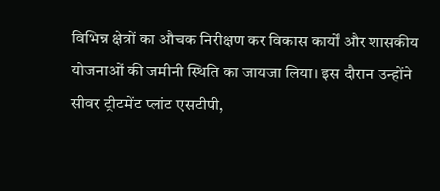विभिन्न क्षेत्रों का औचक निरीक्षण कर विकास कार्यों और शासकीय योजनाओं की जमीनी स्थिति का जायजा लिया। इस दौरान उन्होंने सीवर ट्रीटमेंट प्लांट एसटीपी,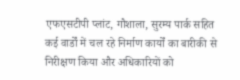एफएसटीपी प्लांट, गौशाला, सुरम्य पार्क सहित कई वार्डों में चल रहे निर्माण कार्यों का बारीकी से निरीक्षण किया और अधिकारियों को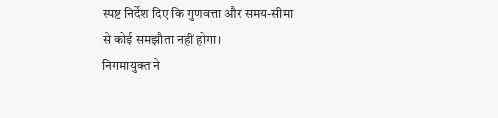स्पष्ट निर्देश दिए कि गुणवत्ता और समय-सीमा से कोई समझौता नहीं होगा।
निगमायुक्त ने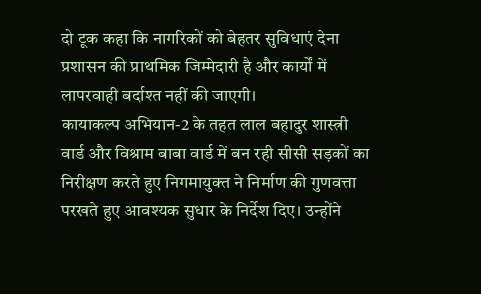दो टूक कहा कि नागरिकों को बेहतर सुविधाएं देना प्रशासन की प्राथमिक जिम्मेदारी है और कार्यों में लापरवाही बर्दाश्त नहीं की जाएगी।
कायाकल्प अभियान-2 के तहत लाल बहादुर शास्त्री वार्ड और विश्राम बाबा वार्ड में बन रही सीसी सड़कों का निरीक्षण करते हुए निगमायुक्त ने निर्माण की गुणवत्ता परखते हुए आवश्यक सुधार के निर्देश दिए। उन्होंने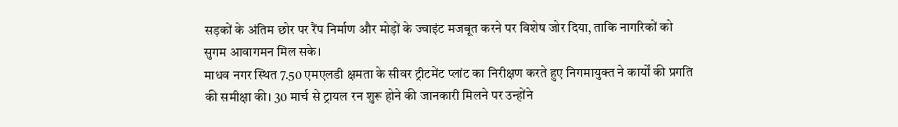सड़कों के अंतिम छोर पर रैंप निर्माण और मोड़ों के ज्वाइंट मजबूत करने पर विशेष जोर दिया, ताकि नागरिकों को सुगम आवागमन मिल सके।
माधव नगर स्थित 7.50 एमएलडी क्षमता के सीवर ट्रीटमेंट प्लांट का निरीक्षण करते हुए निगमायुक्त ने कार्यों की प्रगति की समीक्षा की। 30 मार्च से ट्रायल रन शुरू होने की जानकारी मिलने पर उन्होंने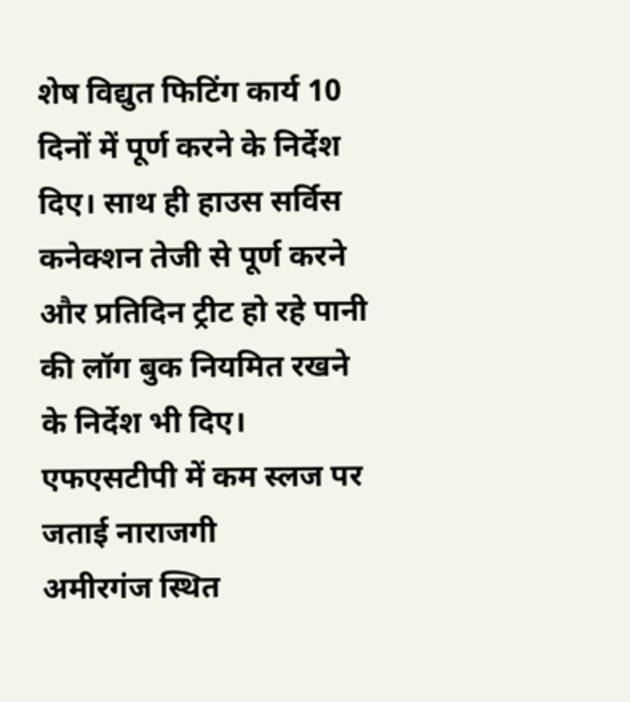शेष विद्युत फिटिंग कार्य 10 दिनों में पूर्ण करने के निर्देश दिए। साथ ही हाउस सर्विस कनेक्शन तेजी से पूर्ण करने और प्रतिदिन ट्रीट हो रहे पानी की लॉग बुक नियमित रखने के निर्देश भी दिए।
एफएसटीपी में कम स्लज पर जताई नाराजगी
अमीरगंज स्थित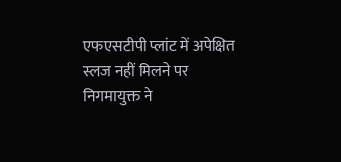एफएसटीपी प्लांट में अपेक्षित स्लज नहीं मिलने पर निगमायुक्त ने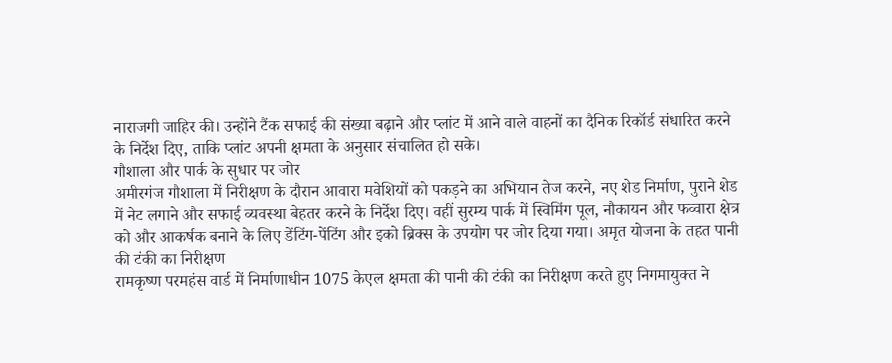नाराजगी जाहिर की। उन्होंने टैंक सफाई की संख्या बढ़ाने और प्लांट में आने वाले वाहनों का दैनिक रिकॉर्ड संधारित करने के निर्देश दिए, ताकि प्लांट अपनी क्षमता के अनुसार संचालित हो सके।
गौशाला और पार्क के सुधार पर जोर
अमीरगंज गौशाला में निरीक्षण के दौरान आवारा मवेशियों को पकड़ने का अभियान तेज करने, नए शेड निर्माण, पुराने शेड में नेट लगाने और सफाई व्यवस्था बेहतर करने के निर्देश दिए। वहीं सुरम्य पार्क में स्विमिंग पूल, नौकायन और फव्वारा क्षेत्र को और आकर्षक बनाने के लिए डेंटिंग-पेंटिंग और इको ब्रिक्स के उपयोग पर जोर दिया गया। अमृत योजना के तहत पानी की टंकी का निरीक्षण
रामकृष्ण परमहंस वार्ड में निर्माणाधीन 1075 केएल क्षमता की पानी की टंकी का निरीक्षण करते हुए निगमायुक्त ने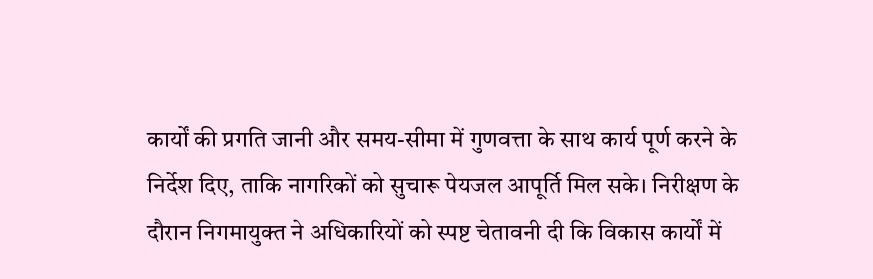कार्यों की प्रगति जानी और समय-सीमा में गुणवत्ता के साथ कार्य पूर्ण करने के निर्देश दिए, ताकि नागरिकों को सुचारू पेयजल आपूर्ति मिल सके। निरीक्षण के दौरान निगमायुक्त ने अधिकारियों को स्पष्ट चेतावनी दी कि विकास कार्यों में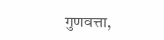गुणवत्ता,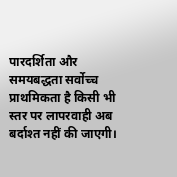पारदर्शिता और समयबद्धता सर्वोच्च प्राथमिकता है किसी भी स्तर पर लापरवाही अब बर्दाश्त नहीं की जाएगी।